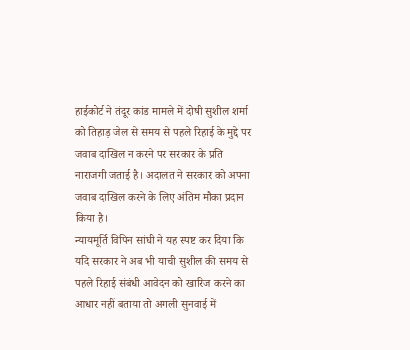हाईकोर्ट ने तंदूर कांड मामले में दोषी सुशील शर्मा को तिहाड़ जेल से समय से पहले रिहाई के मुद्दे पर जवाब दाखिल न करने पर सरकार के प्रति नाराजगी जताई है। अदालत ने सरकार को अपना जवाब दाखिल करने के लिए अंतिम मौका प्रदान किया है।
न्यायमूर्ति विपिन सांघी ने यह स्पष्ट कर दिया कि यदि सरकार ने अब भी याची सुशील की समय से पहले रिहाई संबंधी आवेदन को खारिज करने का आधार नहीं बताया तो अगली सुनवाई में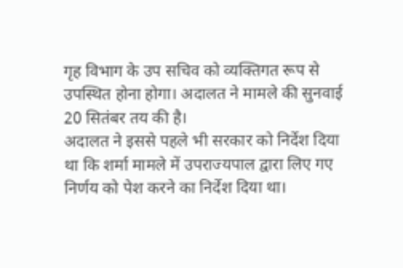गृह विभाग के उप सचिव को व्यक्तिगत रूप से उपस्थित होना होगा। अदालत ने मामले की सुनवाई 20 सितंबर तय की है।
अदालत ने इससे पहले भी सरकार को निर्देश दिया था कि शर्मा मामले में उपराज्यपाल द्वारा लिए गए निर्णय को पेश करने का निर्देश दिया था।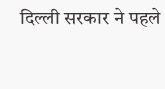दिल्ली सरकार ने पहले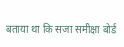बताया था कि सजा समीक्षा बोर्ड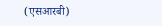(एसआरबी)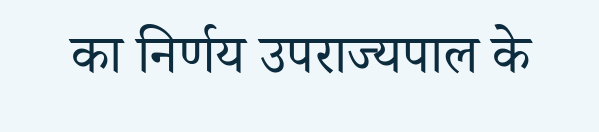का निर्णय उपराज्यपाल के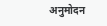अनुमोदन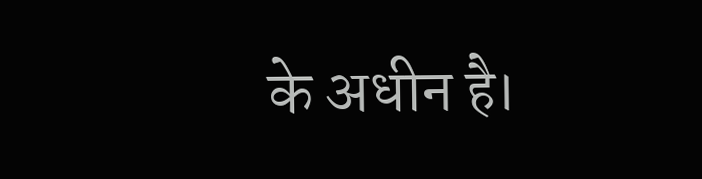के अधीन है।